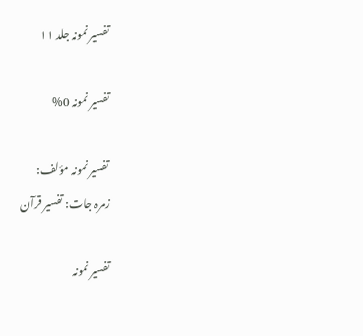تفسیر نمونہ جلد ۱۱

تفسیر نمونہ 0%

تفسیر نمونہ مؤلف:
زمرہ جات: تفسیر قرآن

تفسیر نمونہ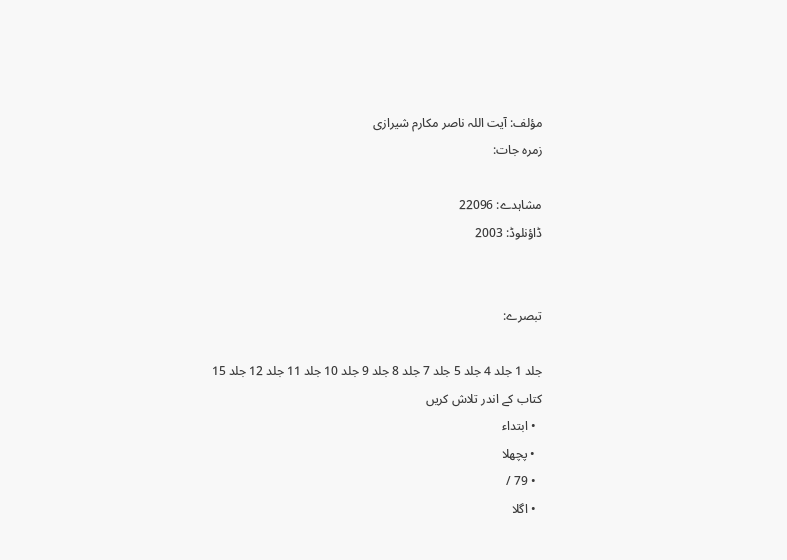مؤلف: آیت اللہ ناصر مکارم شیرازی
زمرہ جات:

مشاہدے: 22096
ڈاؤنلوڈ: 2003


تبصرے:

جلد 1 جلد 4 جلد 5 جلد 7 جلد 8 جلد 9 جلد 10 جلد 11 جلد 12 جلد 15
کتاب کے اندر تلاش کریں
  • ابتداء
  • پچھلا
  • 79 /
  • اگلا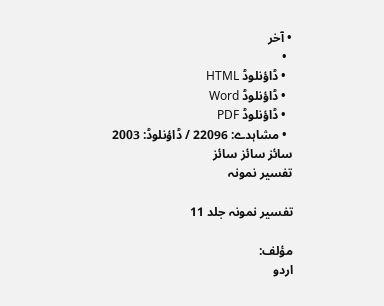• آخر
  •
  • ڈاؤنلوڈ HTML
  • ڈاؤنلوڈ Word
  • ڈاؤنلوڈ PDF
  • مشاہدے: 22096 / ڈاؤنلوڈ: 2003
سائز سائز سائز
تفسیر نمونہ

تفسیر نمونہ جلد 11

مؤلف:
اردو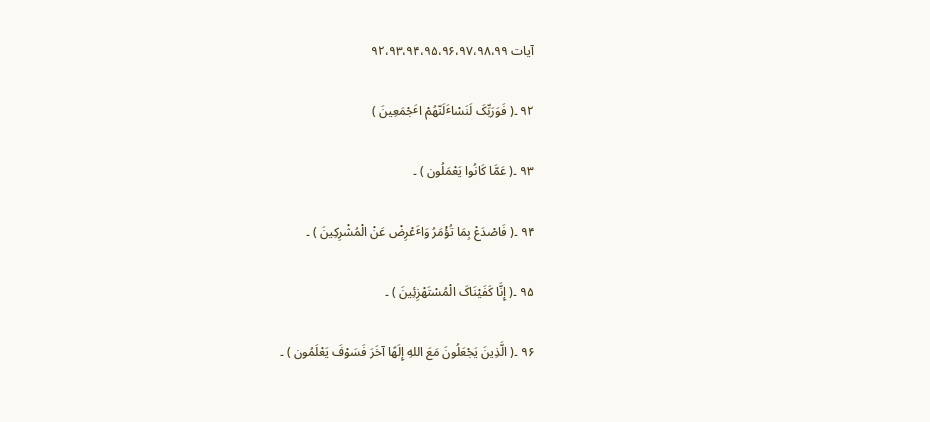آیات ۹۲،۹۳،۹۴،۹۵،۹۶،۹۷،۹۸،۹۹

۹۲ ۔( فَوَرَبِّکَ لَنَسْاٴَلَنّهُمْ اٴَجْمَعِینَ )

۹۳ ۔( عَمَّا کَانُوا یَعْمَلُون ) ۔

۹۴ ۔( فَاصْدَعْ بِمَا تُؤْمَرُ وَاٴَعْرِضْ عَنْ الْمُشْرِکِینَ ) ۔

۹۵ ۔( إِنَّا کَفَیْنَاکَ الْمُسْتَهْزِئِینَ ) ۔

۹۶ ۔( الَّذِینَ یَجْعَلُونَ مَعَ اللهِ إِلَهًا آخَرَ فَسَوْفَ یَعْلَمُون ) ۔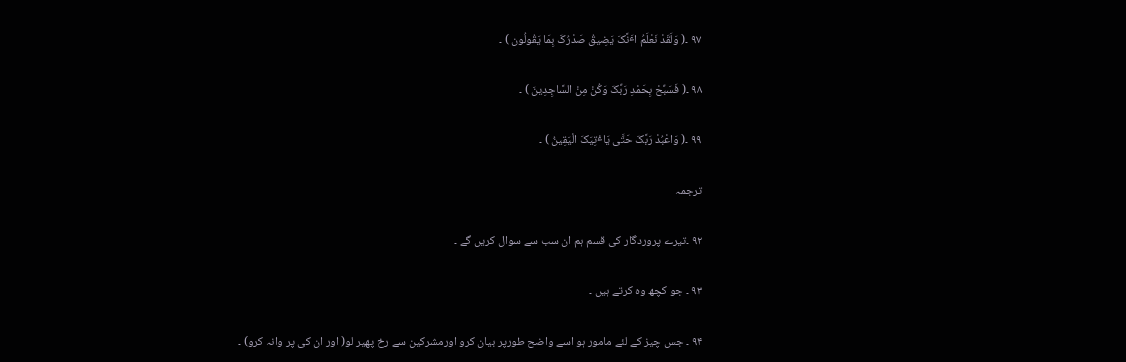۹۷ ۔( وَلَقَدْ نَعْلَمُ اٴَنَّکَ یَضِیقُ صَدْرُکَ بِمَا یَقُولُون ) ۔

۹۸ ۔( فَسَبِّحْ بِحَمْدِ رَبِّکَ وَکُنْ مِنْ السَّاجِدِینَ ) ۔

۹۹ ۔( وَاعْبُدْ رَبَّکَ حَتَّی یَاٴْتِیَکَ الْیَقِینُ ) ۔

ترجمہ

۹۲ ۔تیرے پروردگار کی قسم ہم ان سب سے سوال کریں گے ۔

۹۳ ۔ جو کچھ وہ کرتے ہیں ۔

۹۴ ۔ جس چیز کے لئے مامور ہو اسے واضح طورپر بیان کرو اورمشرکین سے رخ پھیر لو( اور ان کی پر وانہ کرو) ۔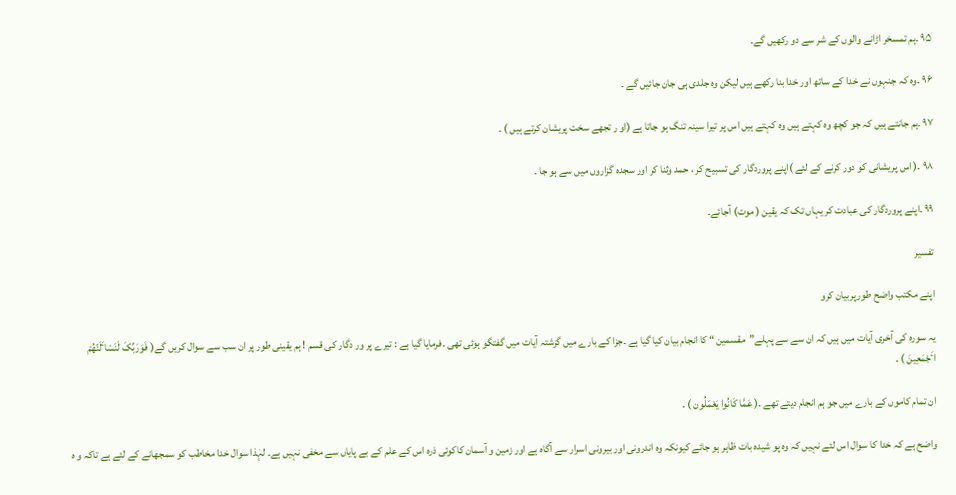۹۵ ۔ہم تمسخر اڑانے والوں کے شر سے دو رکھیں گے۔

۹۶ ۔وہ کہ جنہوں نے خدا کے ساتھ اور خدا بنا رکھے ہیں لیکن وہ جلدی ہی جان جائیں گے ۔

۹۷ ۔ہم جانتے ہیں کہ جو کچھ وہ کہتے ہیں وہ کہتے ہیں اس پر تیرا سینہ تنگ ہو جاتا ہے (او ر تجھے سخت پریشان کرتے ہیں ) ۔

۹۸ ۔( اس پریشانی کو دور کرنے کے لئے )اپنے پروردگار کی تسبیح کر ، حمد وثنا کر اور سجدہ گزاروں میں سے ہو جا ۔

۹۹ ۔اپنے پروردگار کی عبادت کر یہاں تک کہ یقین ( موت) آجائے۔

تفسیر

اپنے مکتب واضح طورپربیان کرو

یہ سورہ کی آخری آیات میں ہیں کہ ان سے سے پہلے”مقسمین “ کا انجام بیان کیا گیا ہے ۔جزا کے بارے میں گزشتہ آیات میں گفتگو ہوئی تھی ۔فرمایا گیا ہے : تیرے پر ور دگار کی قسم ! ہم یقینی طور پر ان سب سے سوال کریں گے( فَوَرَبِّکَ لَنَسْاٴَلَنّهُمْ اٴَجْمَعِینَ ) ۔

ان تمام کاموں کے بارے میں جو ہم انجام دیتے تھے ۔( عَمَّا کَانُوا یَعْمَلُون ) ۔

واضح ہے کہ خدا کا سوال اس لئے نہیں کہ وہ پو شیدہ بات ظاہر ہو جائے کیونکہ وہ اندرونی اور بیرونی اسرار سے آگاہ ہے اور زمین و آسمان کاکوئی ذرہ اس کے علم کے بے پایاں سے مخفی نہیں ہے۔ لہٰذا سوال خدا مخاطب کو سمجھانے کے لئے ہے تاکہ و ہ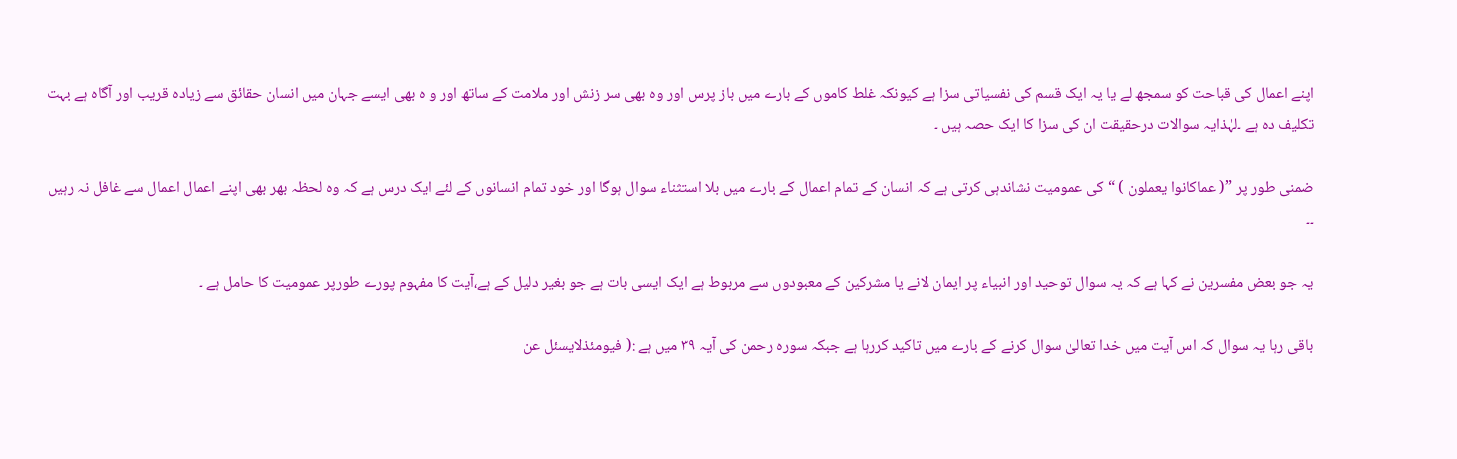اپنے اعمال کی قباحت کو سمجھ لے یا یہ ایک قسم کی نفسیاتی سزا ہے کیونکہ غلط کاموں کے بارے میں باز پرس اور وہ بھی سر زنش اور ملامت کے ساتھ اور و ہ بھی ایسے جہان میں انسان حقائق سے زیادہ قریب اور آگاہ ہے بہت تکلیف دہ ہے ۔لہٰذایہ سوالات درحقیقت ان کی سزا کا ایک حصہ ہیں ۔

ضمنی طور پر ”( عماکانوا یعملون ) “کی عمومیت نشاندہی کرتی ہے کہ انسان کے تمام اعمال کے بارے میں بلا استثناء سوال ہوگا اور خود تمام انسانوں کے لئے ایک درس ہے کہ وہ لحظہ بھر بھی اپنے اعمال اعمال سے غافل نہ رہیں ۔۔

یہ جو بعض مفسرین نے کہا ہے کہ یہ سوال توحید اور انبیاء پر ایمان لانے یا مشرکین کے معبودوں سے مربوط ہے ایک ایسی بات ہے جو بغیر دلیل کے ہے،آیت کا مفہوم پورے طورپر عمومیت کا حامل ہے ۔

باقی رہا یہ سوال کہ اس آیت میں خدا تعالیٰ سوال کرنے کے بارے میں تاکید کررہا ہے جبکہ سورہ رحمن کی آیہ ۳۹ میں ہے :( فیومئذلایسئل عن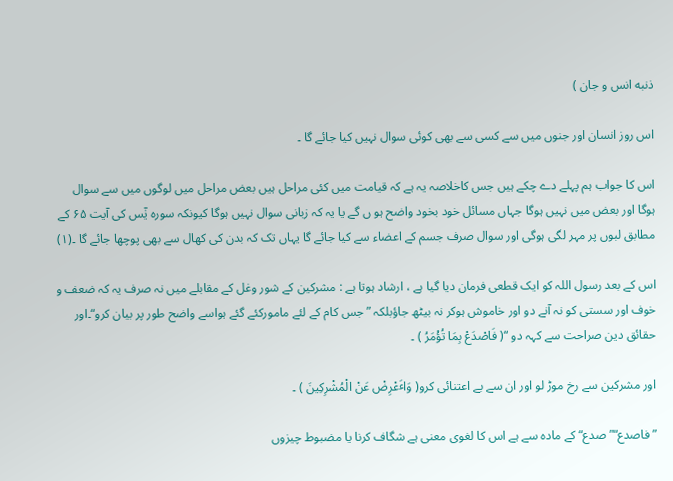ذنبه انس و جان )

اس روز انسان اور جنوں میں سے کسی سے بھی کوئی سوال نہیں کیا جائے گا ۔

اس کا جواب ہم پہلے دے چکے ہیں جس کاخلاصہ یہ ہے کہ قیامت میں کئی مراحل ہیں بعض مراحل میں لوگوں میں سے سوال ہوگا اور بعض میں نہیں ہوگا جہاں مسائل خود بخود واضح ہو ں گے یا یہ کہ زبانی سوال نہیں ہوگا کیونکہ سورہ یٰٓس کی آیت ۶۵ کے مطابق لبوں پر مہر لگی ہوگی اور سوال صرف جسم کے اعضاء سے کیا جائے گا یہاں تک کہ بدن کی کھال سے بھی پوچھا جائے گا ۔(۱)

اس کے بعد رسول اللہ کو ایک قطعی فرمان دیا گیا ہے ، ارشاد ہوتا ہے : مشرکین کے شور وغل کے مقابلے میں نہ صرف یہ کہ ضعف و خوف اور سستی کو نہ آنے دو اور خاموش ہوکر نہ بیٹھ جاؤبلکہ ” جس کام کے لئے مامورکئے گئے ہواسے واضح طور پر بیان کرو“۔اور حقائق دین صراحت سے کہہ دو “( فَاصْدَعْ بِمَا تُؤْمَرُ ) ۔

اور مشرکین سے رخ موڑ لو اور ان سے بے اعتنائی کرو( وَاٴَعْرِضْ عَنْ الْمُشْرِکِینَ ) ۔

”فاصدع“” صدع“ کے مادہ سے ہے اس کا لغوی معنی ہے شگاف کرنا یا مضبوط چیزوں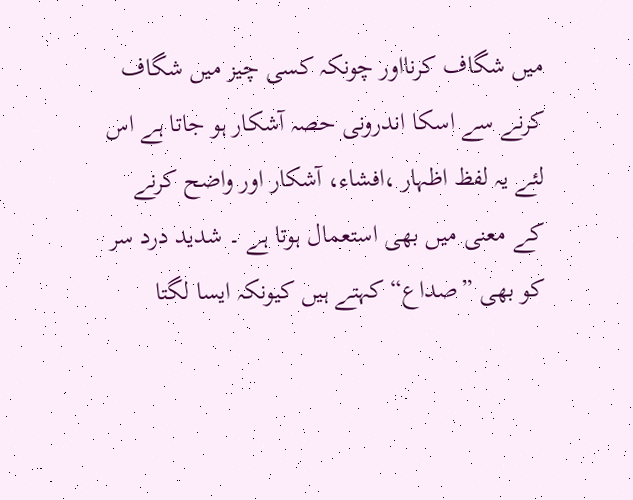میں شگاف کرنااور چونکہ کسی چیز میں شگاف کرنے سے اسکا اندرونی حصہ آشکار ہو جاتا ہے اس لئے یہ لفظ اظہار ،افشاء، آشکار اور واضح کرنے کے معنی میں بھی استعمال ہوتا ہے ۔ شدید درد سر کو بھی ”صداع“ کہتے ہیں کیونکہ ایسا لگتا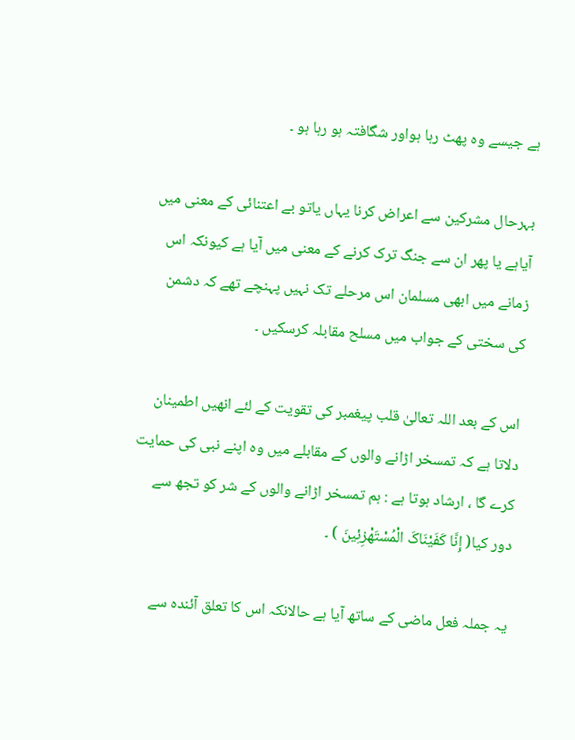ہے جیسے وہ پھٹ رہا ہواور شگافتہ ہو رہا ہو ۔

بہرحال مشرکین سے اعراض کرنا یہاں یاتو بے اعتنائی کے معنی میں آیاہے یا پھر ان سے جنگ ترک کرنے کے معنی میں آیا ہے کیونکہ اس زمانے میں ابھی مسلمان اس مرحلے تک نہیں پہنچے تھے کہ دشمن کی سختی کے جواب میں مسلح مقابلہ کرسکیں ۔

اس کے بعد اللہ تعالیٰ قلب پیغمبر کی تقویت کے لئے انھیں اطمینان دلاتا ہے کہ تمسخر اڑانے والوں کے مقابلے میں وہ اپنے نبی کی حمایت کرے گا ، ارشاد ہوتا ہے : ہم تمسخر اڑانے والوں کے شر کو تجھ سے دور کیا( إِنَّا کَفَیْنَاکَ الْمُسْتَهْزِئِینَ ) ۔

یہ جملہ فعل ماضی کے ساتھ آیا ہے حالانکہ اس کا تعلق آئندہ سے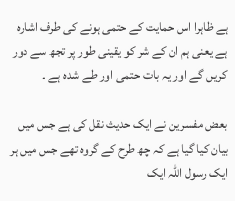ہے ظاہرا اس حمایت کے حتمی ہونے کی طرف اشارہ ہے یعنی ہم ان کے شر کو یقینی طور پر تجھ سے دور کریں گے اور یہ بات حتمی اور طے شدہ ہے ۔

بعض مفسرین نے ایک حدیث نقل کی ہے جس میں بیان کیا گیا ہے کہ چھ طرح کے گروہ تھے جس میں ہر ایک رسول اللہ ایک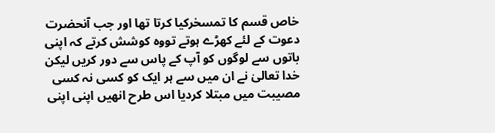خاص قسم کا تمسخرکیا کرتا تھا اور جب آنحضرت دعوت کے لئے کھڑے ہوتے تووہ کوشش کرتے کہ اپنی باتوں سے لوگوں کو آپ کے پاس سے دور کریں لیکن خدا تعالیٰ نے ان میں سے ہر ایک کو کسی نہ کسی مصیبت میں مبتلا کردیا اس طرح انھیں اپنی اپنی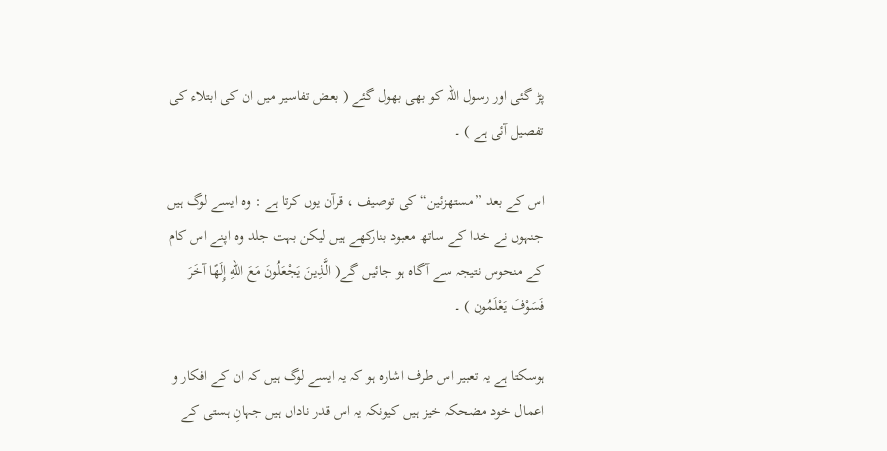پڑ گئی اور رسول اللہ کو بھی بھول گئے ( بعض تفاسیر میں ان کی ابتلاء کی تفصیل آئی ہے ) ۔

اس کے بعد ”مستھزئین“ کی توصیف ، قرآن یوں کرتا ہے : وہ ایسے لوگ ہیں جنہوں نے خدا کے ساتھ معبود بنارکھے ہیں لیکن بہت جلد وہ اپنے اس کام کے منحوس نتیجہ سے آگاہ ہو جائیں گے( الَّذِینَ یَجْعَلُونَ مَعَ اللهِ إِلَهًا آخَرَ فَسَوْفَ یَعْلَمُون ) ۔

ہوسکتا ہے یہ تعبیر اس طرف اشارہ ہو کہ یہ ایسے لوگ ہیں کہ ان کے افکار و اعمال خود مضحکہ خیز ہیں کیونکہ یہ اس قدر ناداں ہیں جہانِ ہستی کے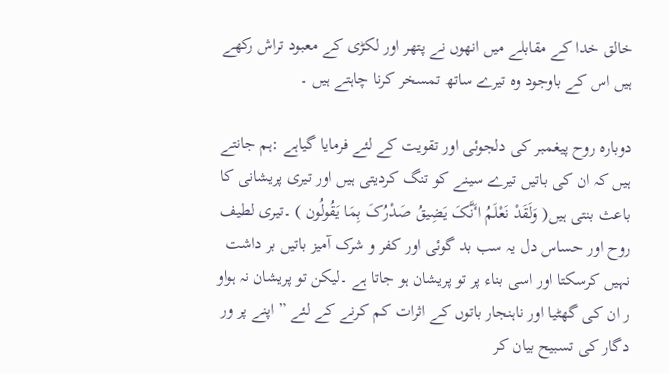خالق خدا کے مقابلے میں انھوں نے پتھر اور لکڑی کے معبود تراش رکھے ہیں اس کے باوجود وہ تیرے ساتھ تمسخر کرنا چاہتے ہیں ۔

دوبارہ روح پیغمبر کی دلجوئی اور تقویت کے لئے فرمایا گیاہے :ہم جانتے ہیں کہ ان کی باتیں تیرے سینے کو تنگ کردیتی ہیں اور تیری پریشانی کا باعث بنتی ہیں( وَلَقَدْ نَعْلَمُ اٴَنَّکَ یَضِیقُ صَدْرُکَ بِمَا یَقُولُون ) ۔تیری لطیف روح اور حساس دل یہ سب بد گوئی اور کفر و شرک آمیز باتیں بر داشت نہیں کرسکتا اور اسی بناء پر تو پریشان ہو جاتا ہے ۔لیکن تو پریشان نہ ہواو ر ان کی گھٹیا اور ناہنجار باتوں کے اثرات کم کرنے کے لئے ” اپنے پر ور دگار کی تسبیح بیان کر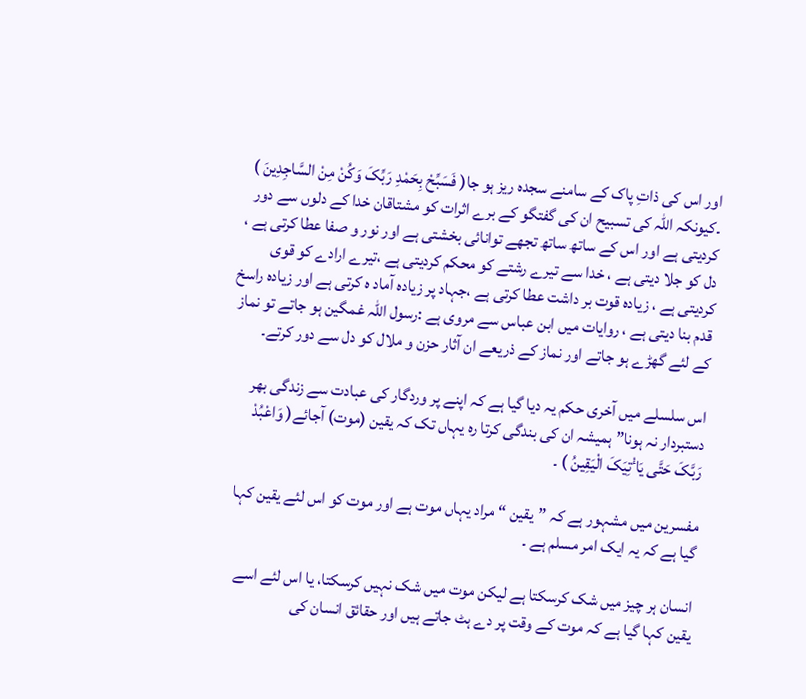اور اس کی ذاتِ پاک کے سامنے سجدہ ریز ہو جا( فَسَبِّحْ بِحَمْدِ رَبِّکَ وَکُنْ مِنْ السَّاجِدِینَ ) ۔کیونکہ اللہ کی تسبیح ان کی گفتگو کے برے اثرات کو مشتاقان خدا کے دلوں سے دور کردیتی ہے اور اس کے ساتھ ساتھ تجھے توانائی بخشتی ہے اور نور و صفا عطا کرتی ہے ، دل کو جلا دیتی ہے ، خدا سے تیرے رشتے کو محکم کردیتی ہے ،تیرے ارادے کو قوی کردیتی ہے ، زیادہ قوت بر داشت عطا کرتی ہے ،جہاد پر زیادہ آماد ہ کرتی ہے اور زیادہ راسخ قدم بنا دیتی ہے ، روایات میں ابن عباس سے مروی ہے :رسول اللہ غمگین ہو جاتے تو نماز کے لئے گھڑے ہو جاتے اور نماز کے ذریعے ان آثار حزن و ملال کو دل سے دور کرتے۔

اس سلسلے میں آخری حکم یہ دیا گیا ہے کہ اپنے پر وردگار کی عبادت سے زندگی بھر دستبردار نہ ہونا” ہمیشہ ان کی بندگی کرتا رہ یہاں تک کہ یقین (موت) آجائے( وَاعْبُدْ رَبَّکَ حَتَّی یَاٴْتِیَکَ الْیَقِینُ ) ۔

مفسرین میں مشہور ہے کہ ”یقین “ مراد یہاں موت ہے اور موت کو اس لئے یقین کہا گیا ہے کہ یہ ایک امر مسلم ہے ۔

انسان ہر چیز میں شک کرسکتا ہے لیکن موت میں شک نہیں کرسکتا، یا اس لئے اسے یقین کہا گیا ہے کہ موت کے وقت پر دے ہٹ جاتے ہیں اور حقائق انسان کی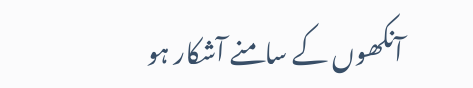آنکھوں کے سامنے آشکار ہو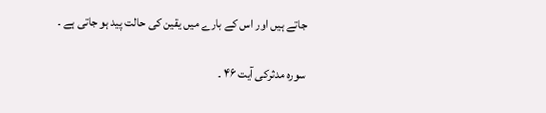جاتے ہیں اور اس کے بارے میں یقین کی حالت پید ہو جاتی ہے ۔

سورہ مدثرکی آیت ۴۶ ۔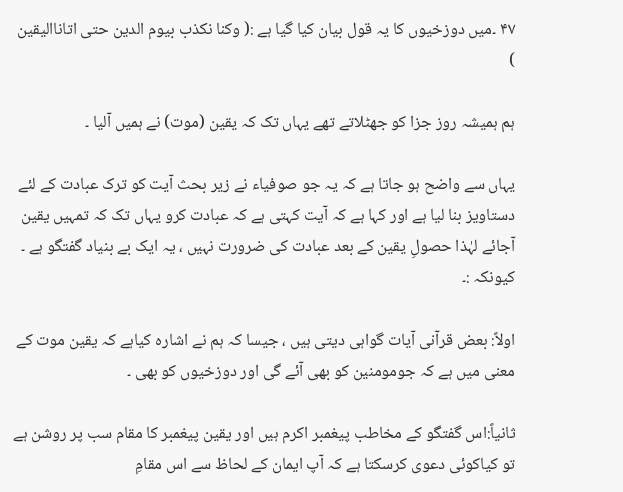۴۷ ۔میں دوزخیوں کا یہ قول بیان کیا گیا ہے :( وکنا نکذب بیوم الدین حتی اتاناالیقین )

ہم ہمیشہ روز جزا کو جھٹلاتے تھے یہاں تک کہ یقین (موت) نے ہمیں آلیا ۔

یہاں سے واضح ہو جاتا ہے کہ یہ جو صوفیاء نے زیر بحث آیت کو ترک عبادت کے لئے دستاویز بنا لیا ہے اور کہا ہے کہ آیت کہتی ہے کہ عبادت کرو یہاں تک کہ تمہیں یقین آجائے لہٰذا حصولِ یقین کے بعد عبادت کی ضرورت نہیں ، یہ ایک بے بنیاد گفتگو ہے ۔ کیونکہ :۔

اولاً: بعض قرآنی آیات گواہی دیتی ہیں ، جیسا کہ ہم نے اشارہ کیاہے کہ یقین موت کے معنی میں ہے کہ جومومنین کو بھی آئے گی اور دوزخیوں کو بھی ۔

ثانیاً:اس گفتگو کے مخاطب پیغمبر اکرم ہیں اور یقین پیغمبر کا مقام سب پر روشن ہے تو کیاکوئی دعوی کرسکتا ہے کہ آپ ایمان کے لحاظ سے اس مقامِ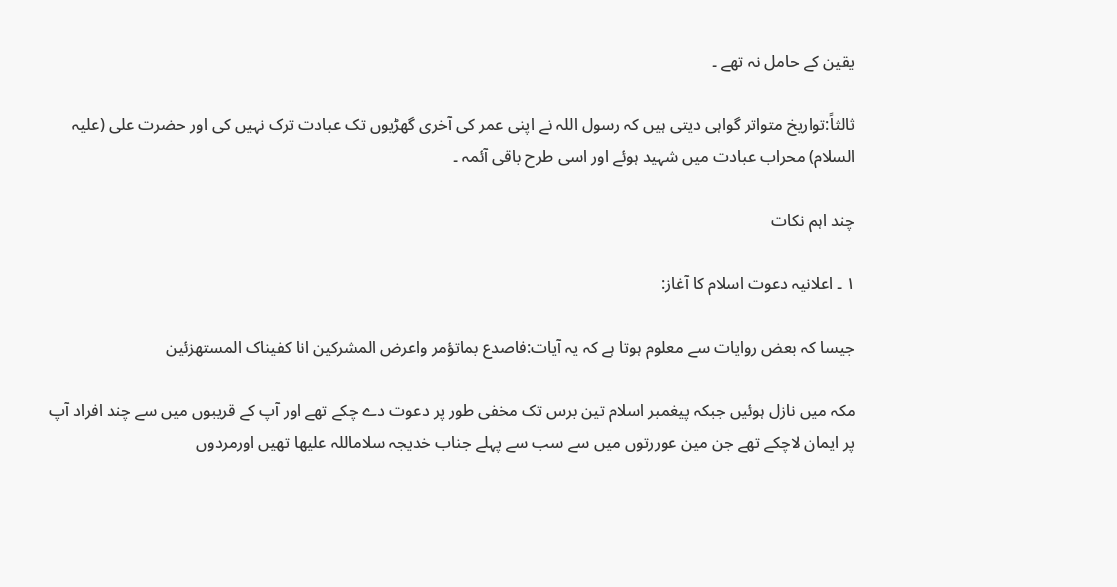یقین کے حامل نہ تھے ۔

ثالثاً:تواریخ متواتر گواہی دیتی ہیں کہ رسول اللہ نے اپنی عمر کی آخری گھڑیوں تک عبادت ترک نہیں کی اور حضرت علی (علیہ السلام) محراب عبادت میں شہید ہوئے اور اسی طرح باقی آئمہ ۔

چند اہم نکات

۱ ۔ اعلانیہ دعوت اسلام کا آغاز:

جیسا کہ بعض روایات سے معلوم ہوتا ہے کہ یہ آیات:فاصدع بماتؤمر واعرض المشرکین انا کفیناک المستهزئین

مکہ میں نازل ہوئیں جبکہ پیغمبر اسلام تین برس تک مخفی طور پر دعوت دے چکے تھے اور آپ کے قریبوں میں سے چند افراد آپ پر ایمان لاچکے تھے جن مین عوررتوں میں سے سب سے پہلے جناب خدیجہ سلاماللہ علیھا تھیں اورمردوں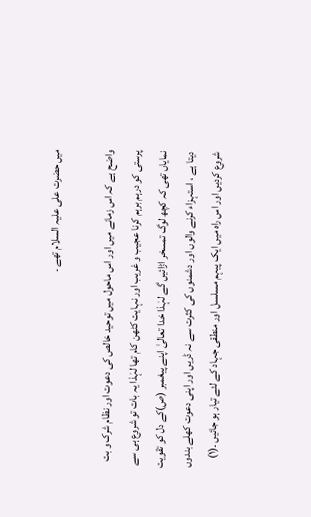میں حضرت علی علیہ السلام تھے ۔

واضح ہے کہ اس زمانے میں اور اس ماحول میں توحید خالص کی دعوت اور نظام شرک و بت پرستی کو درہم برہم کرنا عجیب و غریب اور نہایت کٹھن کام تھا لہٰذا یہ بات تو شروع ہی سے نمایاں تھی کہ کچھ لوگ تمسخر اڑائیں گے لہٰذا خدا تعالیٰ اپنے پیغمبر (ص)کے دل کو تقویت دیتا ہے ، استہزاء کرنے والوں اور دشمنوں کی کثرت سے نہ ڈریں اور اپنی دعوت کھلے بندوں شروع کردیں اور اس راہ میں ایک پیہم مسلسل اور منطقی جہاد کے لئے تیار ہو جائیں ۔(۱)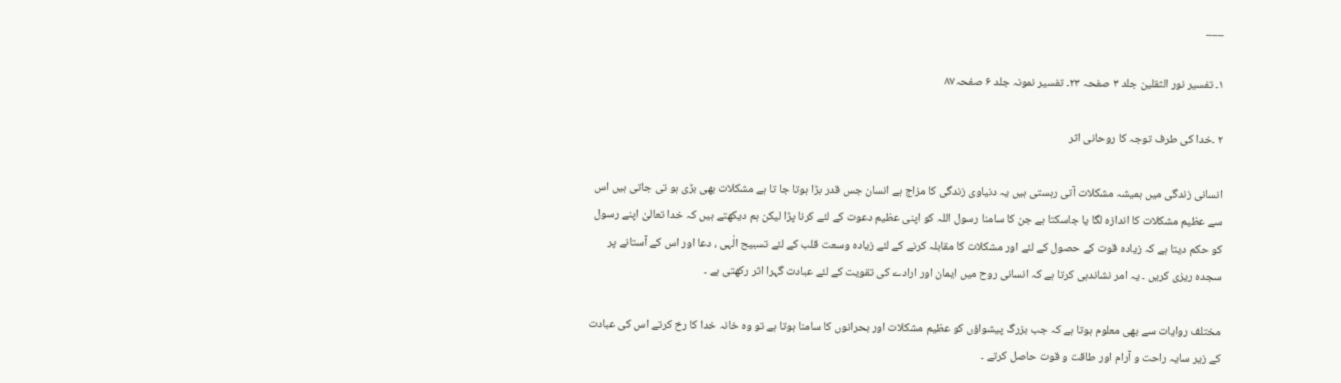___

۱۔ تفسیر نور الثقلین جلد ۳ صفحہ ۲۳۔ تفسیر نمونہ جلد ۶ صفحہ۸۷

۲ ۔خدا کی طرف توجہ کا روحانی اثر

انسانی زندگی میں ہمیشہ مشکلات آتی رہستی ہیں یہ دنیاوی زندگی کا مزاج ہے انسان جس قدر بڑا ہوتا جا تا ہے مشکلات بھی بڑی ہو تی جاتی ہیں اس سے عظیم مشکلات کا اندازہ لگا یا جاسکتا ہے جن کا سامنا رسول اللہ کو اپنی عظیم دعوت کے لئے کرنا پڑا لیکن ہم دیکھتے ہیں کہ خدا تعالیٰ اپنے رسول کو حکم دیتا ہے کہ زیادہ قوت کے حصول کے لئے اور مشکلات کا مقابلہ کرنے کے لئے زیادہ وسعت قلب کے لئے تسبیح الٰہی ، دعا اور اس کے آستانے پر سجدہ ریزی کریں ۔ یہ امر نشاندہی کرتا ہے کہ انسانی روح میں ایمان اور ارادے کی تقویت کے لئے عبادت گہرا اثر رکھتی ہے ۔

مختلف روایات سے بھی معلوم ہوتا ہے کہ جب بزرگ پیشواؤں کو عظیم مشکلات اور بحرانوں کا سامنا ہوتا ہے تو وہ خانہ خدا کا رخ کرتے اس کی عبادت کے زیر سایہ راحت و آرام اور طاقت و قوت حاصل کرتے ۔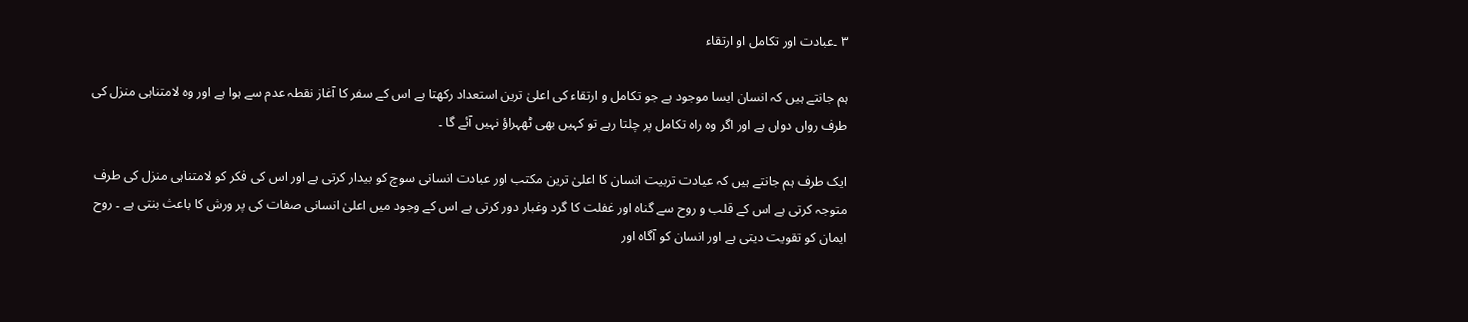۳ ۔عبادت اور تکامل او ارتقاء

ہم جانتے ہیں کہ انسان ایسا موجود ہے جو تکامل و ارتقاء کی اعلیٰ ترین استعداد رکھتا ہے اس کے سفر کا آغاز نقطہ عدم سے ہوا ہے اور وہ لامتناہی منزل کی طرف رواں دواں ہے اور اگر وہ راہ تکامل پر چلتا رہے تو کہیں بھی ٹھہراؤ نہیں آئے گا ۔

ایک طرف ہم جانتے ہیں کہ عیادت تربیت انسان کا اعلیٰ ترین مکتب اور عبادت انسانی سوچ کو بیدار کرتی ہے اور اس کی فکر کو لامتناہی منزل کی طرف متوجہ کرتی ہے اس کے قلب و روح سے گناہ اور غفلت کا گرد وغبار دور کرتی ہے اس کے وجود میں اعلیٰ انسانی صفات کی پر ورش کا باعث بنتی ہے ۔ روح ایمان کو تقویت دیتی ہے اور انسان کو آگاہ اور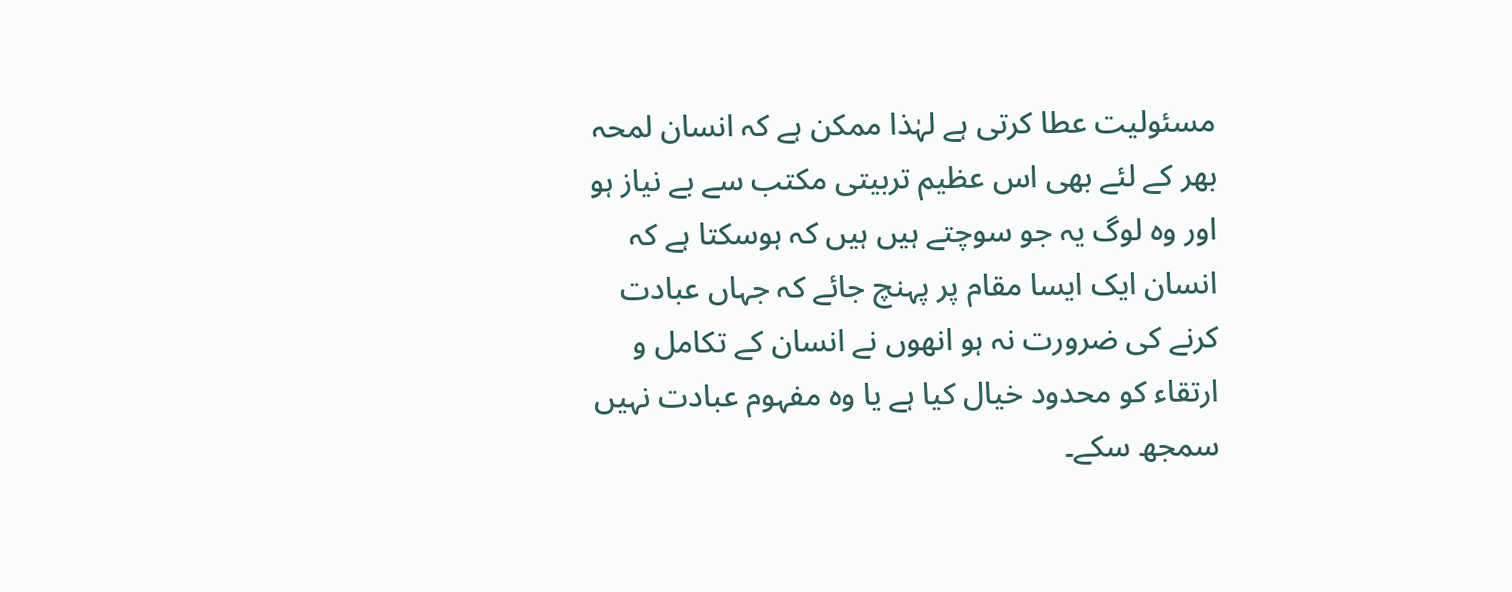مسئولیت عطا کرتی ہے لہٰذا ممکن ہے کہ انسان لمحہ بھر کے لئے بھی اس عظیم تربیتی مکتب سے بے نیاز ہو اور وہ لوگ یہ جو سوچتے ہیں ہیں کہ ہوسکتا ہے کہ انسان ایک ایسا مقام پر پہنچ جائے کہ جہاں عبادت کرنے کی ضرورت نہ ہو انھوں نے انسان کے تکامل و ارتقاء کو محدود خیال کیا ہے یا وہ مفہوم عبادت نہیں سمجھ سکے۔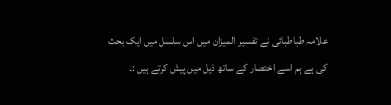علامہ طباطبائی نے تفسیر المیزان میں اس سلسل میں ایک بحث کی ہے ہم اسے اختصار کے ساتھ ذیل میں پیش کرتے ہیں :۔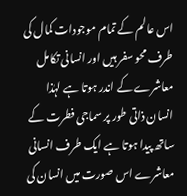اس عالم کے تمام موجودات کمال کی طرف محو سفر ہیں اور انسانی تکامل معاشرے کے اندر ہوتا ہے لہٰذا انسان ذاتی طور پر سماجی فطرت کے ساتھ پیدا ہوتا ہے ایک طرف انسانی معاشرے اس صورت میں انسان کی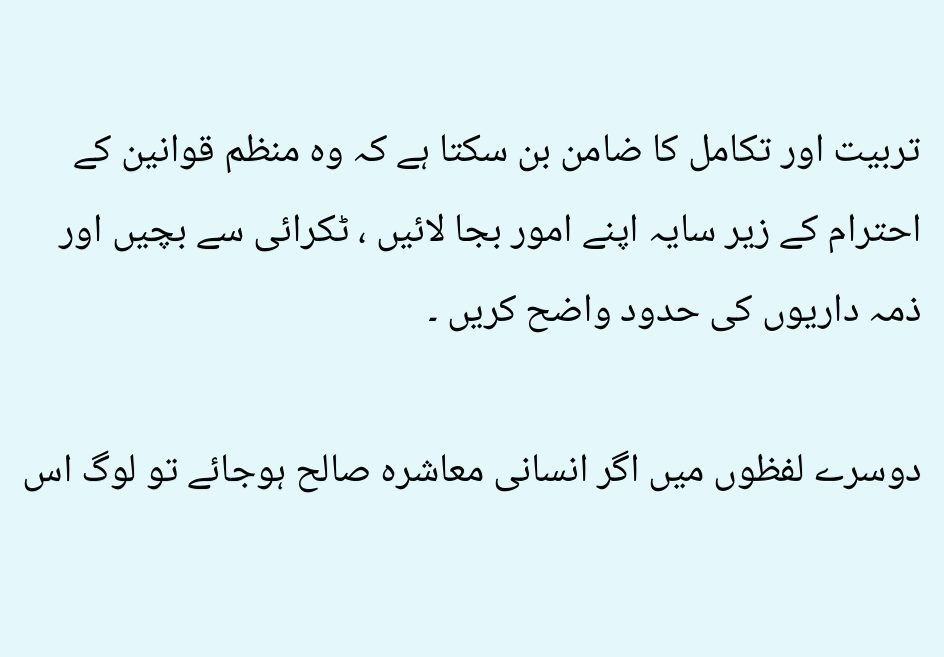تربیت اور تکامل کا ضامن بن سکتا ہے کہ وہ منظم قوانین کے احترام کے زیر سایہ اپنے امور بجا لائیں ، ٹکرائی سے بچیں اور ذمہ داریوں کی حدود واضح کریں ۔

دوسرے لفظوں میں اگر انسانی معاشرہ صالح ہوجائے تو لوگ اس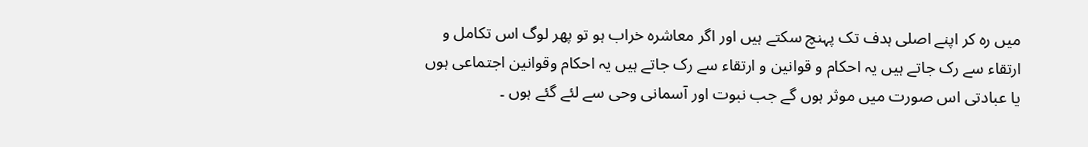میں رہ کر اپنے اصلی ہدف تک پہنچ سکتے ہیں اور اگر معاشرہ خراب ہو تو پھر لوگ اس تکامل و ارتقاء سے رک جاتے ہیں یہ احکام و قوانین و ارتقاء سے رک جاتے ہیں یہ احکام وقوانین اجتماعی ہوں یا عبادتی اس صورت میں موثر ہوں گے جب نبوت اور آسمانی وحی سے لئے گئے ہوں ۔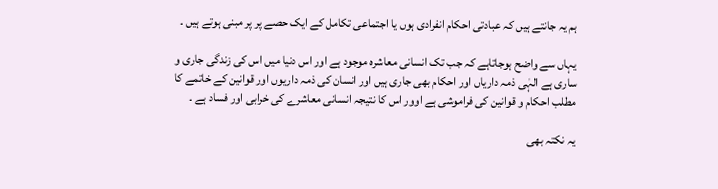ہم یہ جانتے ہیں کہ عبادتی احکام انفرادی ہوں یا اجتماعی تکامل کے ایک حصے پر پر مبنی ہوتے ہیں ۔

یہاں سے واضح ہوجاتاہے کہ جب تک انسانی معاشرہ موجود ہے اور اس دنیا میں اس کی زندگی جاری و ساری ہے الہٰی ذمہ داریاں اور احکام بھی جاری ہیں اور انسان کی ذمہ داریوں اور قوانین کے خاتمے کا مطلب احکام و قوانین کی فراموشی ہے اوور اس کا نتیجہ انسانی معاشرے کی خرابی اور فساد ہے ۔

یہ نکتہ بھی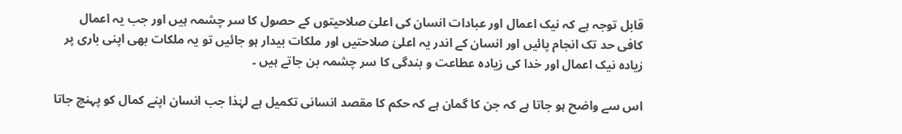قابل توجہ ہے کہ نیک اعمال اور عبادات انسان کی اعلیٰ صلاحیتوں کے حصول کا سر چشمہ ہیں اور جب یہ اعمال کافی حد تک انجام پائیں اور انسان کے اندر یہ اعلیٰ صلاحتیں اور ملکات بیدار ہو جائیں تو یہ ملکات بھی اپنی باری پر زیادہ نیک اعمال اور خدا کی زیادہ عطاعت و بندگی کا سر چشمہ بن جاتے ہیں ۔

اس سے واضح ہو جاتا ہے کہ جن کا گمان ہے کہ حکم کا مقصد انسانی تکمیل ہے لہٰذا جب انسان اپنے کمال کو پہنچ جاتا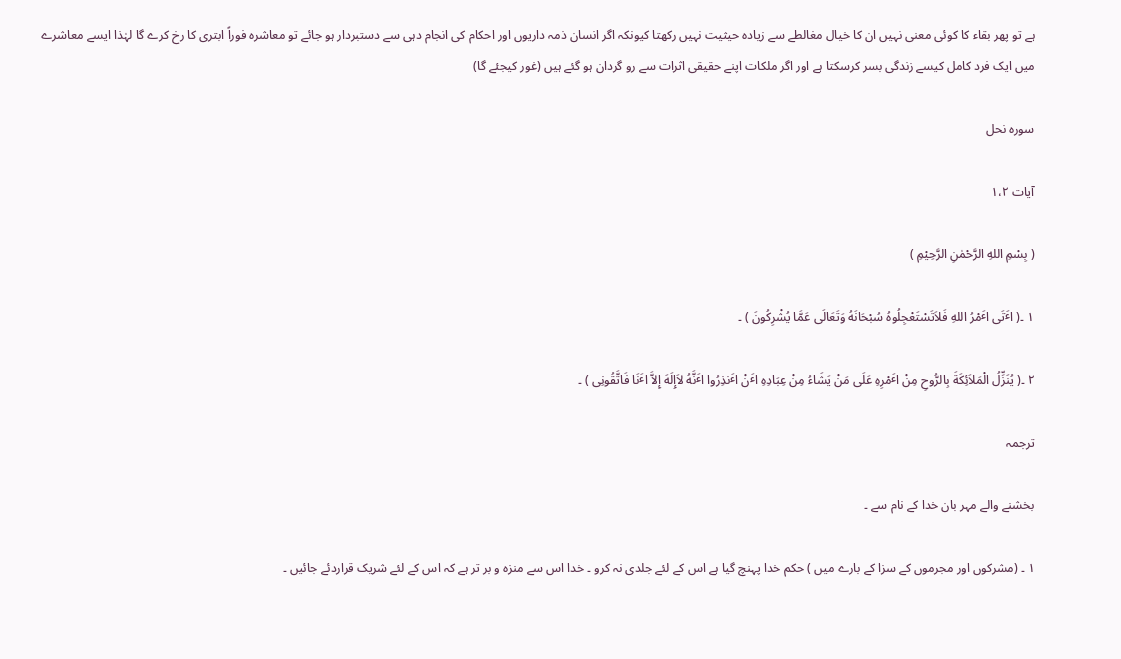ہے تو پھر بقاء کا کوئی معنی نہیں ان کا خیال مغالطے سے زیادہ حیثیت نہیں رکھتا کیونکہ اگر انسان ذمہ داریوں اور احکام کی انجام دہی سے دستبردار ہو جائے تو معاشرہ فوراً ابتری کا رخ کرے گا لہٰذا ایسے معاشرے میں ایک فرد کامل کیسے زندگی بسر کرسکتا ہے اور اگر ملکات اپنے حقیقی اثرات سے رو گردان ہو گئے ہیں (غور کیجئے گا)

سوره نحل

آیات ۱،۲

( بِسْمِ اللهِ الرَّحْمٰنِ الرَّحِیْمِ )

۱ ۔( اٴَتَی اٴَمْرُ اللهِ فَلاَتَسْتَعْجِلُوهُ سُبْحَانَهُ وَتَعَالَی عَمَّا یُشْرِکُونَ ) ۔

۲ ۔( یُنَزِّلُ الْمَلاَئِکَةَ بِالرُّوحِ مِنْ اٴَمْرِهِ عَلَی مَنْ یَشَاءُ مِنْ عِبَادِهِ اٴَنْ اٴَنذِرُوا اٴَنَّهُ لاَإِلَهَ إِلاَّ اٴَنَا فَاتَّقُونِی ) ۔

ترجمہ

بخشنے والے مہر بان خدا کے نام سے ۔

۱ ۔ (مشرکوں اور مجرموں کے سزا کے بارے میں ) حکم خدا پہنچ گیا ہے اس کے لئے جلدی نہ کرو ۔ خدا اس سے منزہ و بر تر ہے کہ اس کے لئے شریک قراردئے جائیں ۔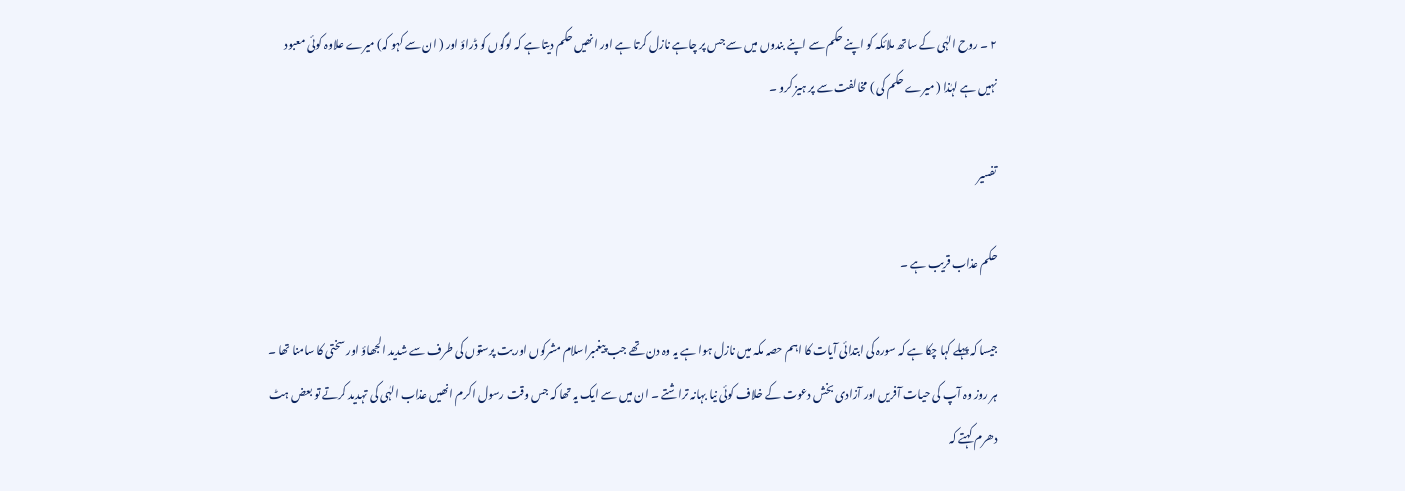۲ ۔ روح الہٰی کے ساتھ ملائکہ کو اپنے حکم سے اپنے بندوں میں سے جس پر چاہے نازل کرتا ہے اور انھیں حکم دیتا ہے کہ لوگوں کو ڈراؤ اور ( ان سے کہو کہ) میرے علاوہ کوئی معبود نہیں ہے لہٰذا ( میرے حکم کی ) مخالفت سے پر ہیز کرو ۔

تفسیر

حکم عذاب قریب ہے ۔

جیسا کہ پہلے کہا چکا ہے کہ سورہ کی ابتدائی آیات کا اہم حصہ مکہ میں نازل ہوا ہے یہ وہ دن تھے جب پیغمبراسلام مشرکوں اور بت پرستوں کی طرف سے شدید الجھاؤ اور سختی کا سامنا تھا ۔ ہر روز وہ آپ کی حیات آفریں اور آزادی بخش دعوت کے خلاف کوئی نیا بہانہ تراشتے ۔ ان میں سے ایک یہ تھا کہ جس وقت رسول اکرم انھیں عذاب الہٰی کی تہدید کرتے تو بعض ہٹ دھرم کہتے کہ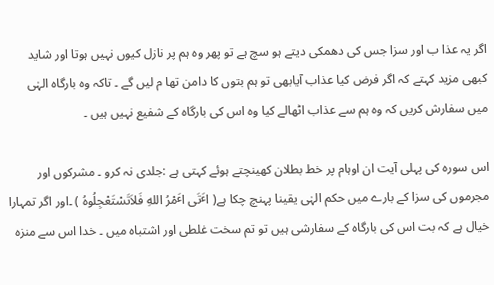اگر یہ عذا ب اور سزا جس کی دھمکی دیتے ہو سچ ہے تو پھر وہ ہم پر نازل کیوں نہیں ہوتا اور شاید کبھی مزید کہتے کہ اگر فرض کیا عذاب آیابھی تو ہم بتوں کا دامن تھا م لیں گے ۔ تاکہ وہ بارگاہ الہٰی میں سفارش کریں کہ وہ ہم سے عذاب اٹھالے کیا وہ اس کی بارگاہ کے شفیع نہیں ہیں ۔

اس سورہ کی پہلی آیت ان اوہام پر خط بطلان کھینچتے ہوئے کہتی ہے :جلدی نہ کرو ۔ مشرکوں اور مجرموں کی سزا کے بارے میں حکم الہٰی یقینا پہنچ چکا ہے( اٴَتَی اٴَمْرُ اللهِ فَلاَتَسْتَعْجِلُوهُ ) ۔اور اگر تمہارا خیال ہے کہ بت اس کی بارگاہ کے سفارشی ہیں تو تم سخت غلطی اور اشتباہ میں ۔ خدا اس سے منزہ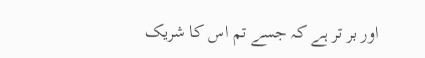اور بر تر ہے کہ جسے تم اس کا شریک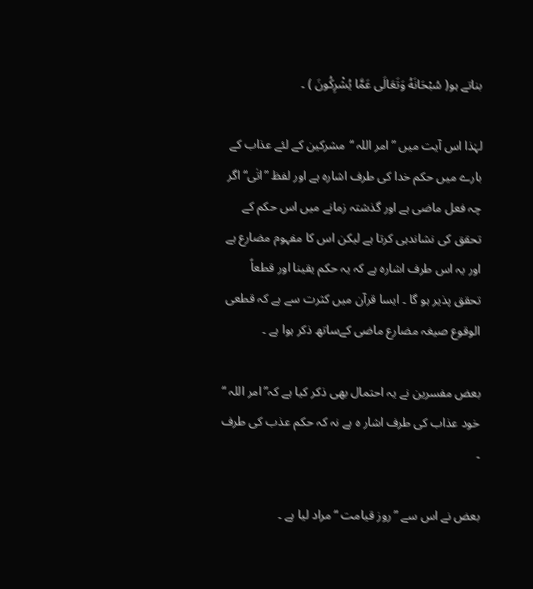بناتے ہو( سُبْحَانَهُ وَتَعَالَی عَمَّا یُشْرِکُونَ ) ۔

لہٰذا اس آیت میں ” امر اللہ “مشرکین کے لئے عذاب کے بارے میں حکم خدا کی طرف اشارہ ہے اور لفظ ”اتٰی“ اگر چہ فعل ماضی ہے اور گذشتہ زمانے میں اس حکم کے تحقق کی نشاندہی کرتا ہے لیکن اس کا مفہوم مضارع ہے اور یہ اس طرف اشارہ ہے کہ یہ حکم یقینا اور قطعاً تحقق پذیر ہو گا ۔ ایسا قرآن میں کثرت سے ہے کہ قطعی الوقوع صیغہ مضارع ماضی کےساتھ ذکر ہوا ہے ۔

بعض مفسرین نے یہ احتمال بھی ذکر کیا ہے کہ”امر اللہ “ خود عذاب کی طرف اشار ہ ہے نہ کہ حکم عذب کی طرف ۔

بعض نے اس سے ”روز قیامت “مراد لیا ہے ۔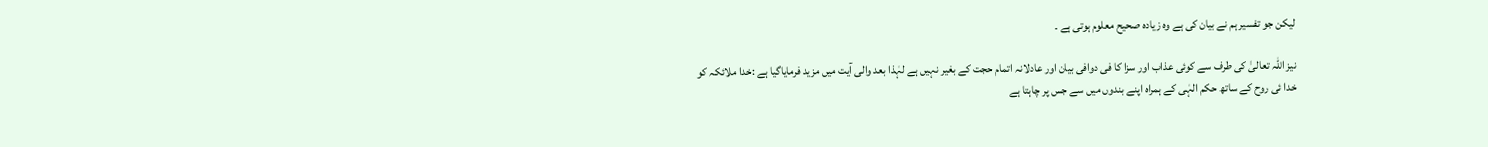لیکن جو تفسیر ہم نے بیان کی ہے وہ زیادہ صحیح معلوم ہوتی ہے ۔

نیز اللہ تعالیٰ کی طرف سے کوئی عذاب اور سزا کا فی دوافی بیان اور عادلانہ اتمام حجت کے بغیر نہیں ہے لہٰذا بعد والی آیت میں مزید فرمایاگیا ہے :خدا ملائکہ کو خدا ئی روح کے ساتھ حکم الہٰی کے ہمراہ اپنے بندوں میں سے جس پر چاہتا ہے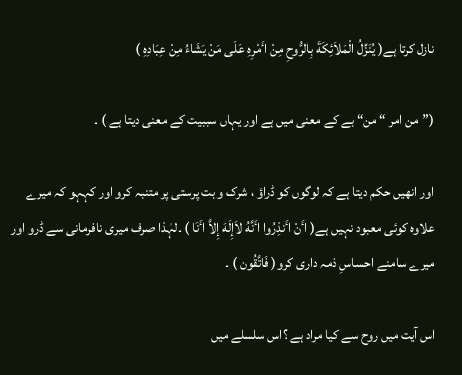نازل کرتا ہے( یُنَزِّلُ الْمَلاَئِکَةَ بِالرُّوحِ مِنْ اٴَمْرِهِ عَلَی مَنْ یَشَاءُ مِنْ عِبَادِهِ )

(”من امر “ من“ بے کے معنی میں ہے اور یہاں سببیت کے معنی دیتا ہے ) ۔

اور انھیں حکم دیتا ہے کہ لوگوں کو ڈراؤ ، شرک و بت پرستی پر متنبہ کرو اور کہہو کہ میرے علاوہ کوئی معبود نہیں ہے( اٴَنْ اٴَنذِرُوا اٴَنَّهُ لاَإِلَهَ إِلاَّ اٴَنَا ) ۔لہٰذا صرف میری نافرمانی سے ڈرو اور میرے سامنے احساسِ ذمہ داری کرو( فَاتَّقُون ) ۔

اس آیت میں روح سے کیا مراد ہے ؟اس سلسلے میں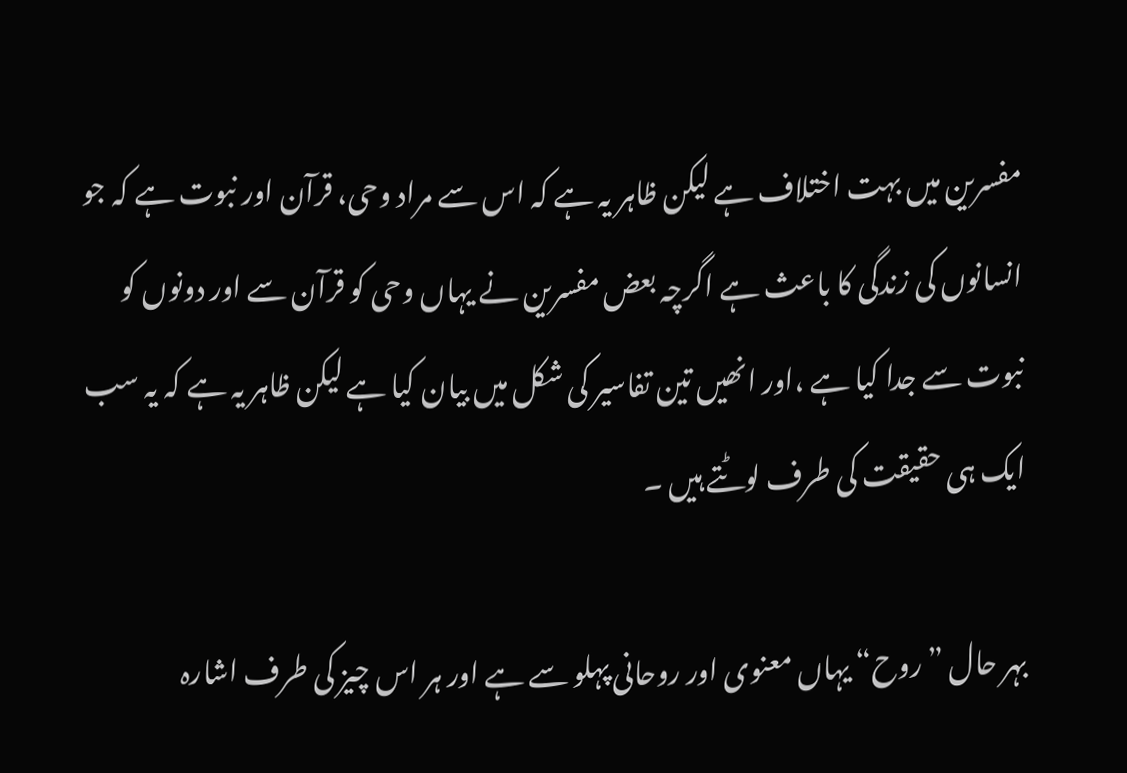مفسرین میں بہت اختلاف ہے لیکن ظاہر یہ ہے کہ اس سے مراد وحی، قرآن اور نبوت ہے کہ جو انسانوں کی زندگی کا باعث ہے اگرچہ بعض مفسرین نے یہاں وحی کو قرآن سے اور دونوں کو نبوت سے جدا کیا ہے ،اور انھیں تین تفاسیر کی شکل میں بیان کیا ہے لیکن ظاہر یہ ہے کہ یہ سب ایک ہی حقیقت کی طرف لوٹتے ہیں ۔

بہر حال ”روح“ یہاں معنوی اور روحانی پہلو سے ہے اور ہر اس چیز کی طرف اشارہ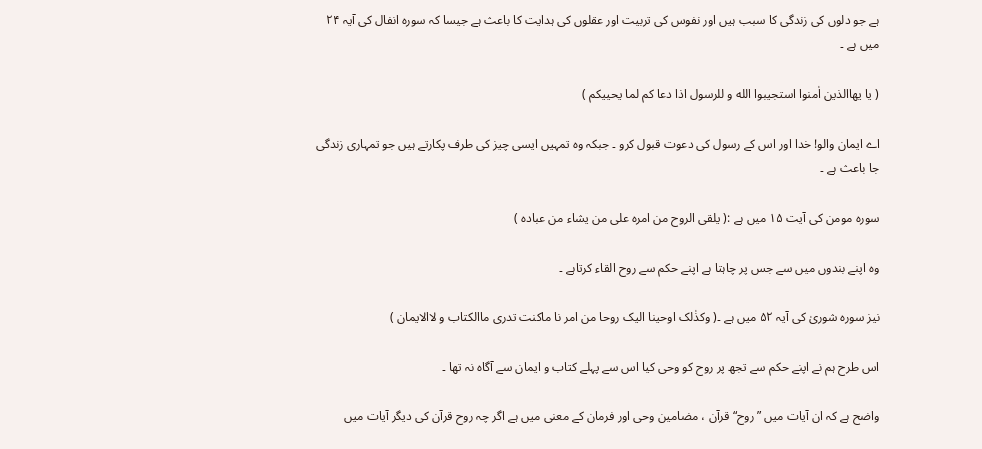ہے جو دلوں کی زندگی کا سبب ہیں اور نفوس کی تربیت اور عقلوں کی ہدایت کا باعث ہے جیسا کہ سورہ انفال کی آیہ ۲۴ میں ہے ۔

( یا یهاالذین اٰمنوا استجیبوا الله و للرسول اذا دعا کم لما یحییکم )

اے ایمان والو! خدا اور اس کے رسول کی دعوت قبول کرو ۔ جبکہ وہ تمہیں ایسی چیز کی طرف پکارتے ہیں جو تمہاری زندگی جا باعث ہے ۔

سورہ مومن کی آیت ۱۵ میں ہے :( یلقی الروح من امره علی من یشاء من عباده )

وہ اپنے بندوں میں سے جس پر چاہتا ہے اپنے حکم سے روح القاء کرتاہے ۔

نیز سورہ شوریٰ کی آیہ ۵۲ میں ہے ۔( وکذٰلک اوحینا الیک روحا من امر نا ماکنت تدری ماالکتاب و لاالایمان )

اس طرح ہم نے اپنے حکم سے تجھ پر روح کو وحی کیا اس سے پہلے کتاب و ایمان سے آگاہ نہ تھا ۔

واضح ہے کہ ان آیات میں ”روح“ قرآن ، مضامین وحی اور فرمان کے معنی میں ہے اگر چہ روح قرآن کی دیگر آیات میں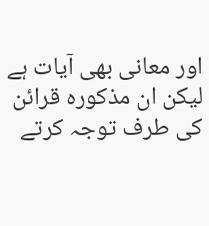اور معانی بھی آیات ہے لیکن ان مذکورہ قرائن کی طرف توجہ کرتے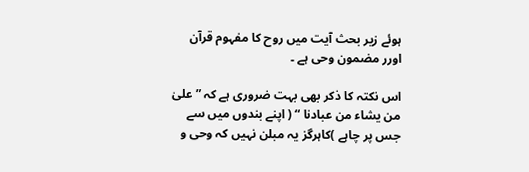ہوئے زیر بحث آیت میں روح کا مفہوم قرآن اورر مضمون وحی ہے ۔

اس نکتہ کا ذکر بھی بہت ضروری ہے کہ ” علیٰ من یشاء من عبادنا “ ( اپنے بندوں میں سے جس پر چاہے )کاہرگز یہ مبلن نہیں کہ وحی و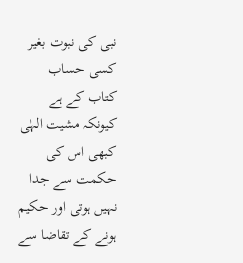نبی کی نبوت بغیر کسی حساب کتاب کے ہے کیونکہ مشیت الہٰی کبھی اس کی حکمت سے جدا نہیں ہوتی اور حکیم ہونے کے تقاضا سے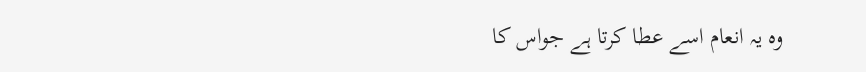وہ یہ انعام اسے عطا کرتا ہے جواس کا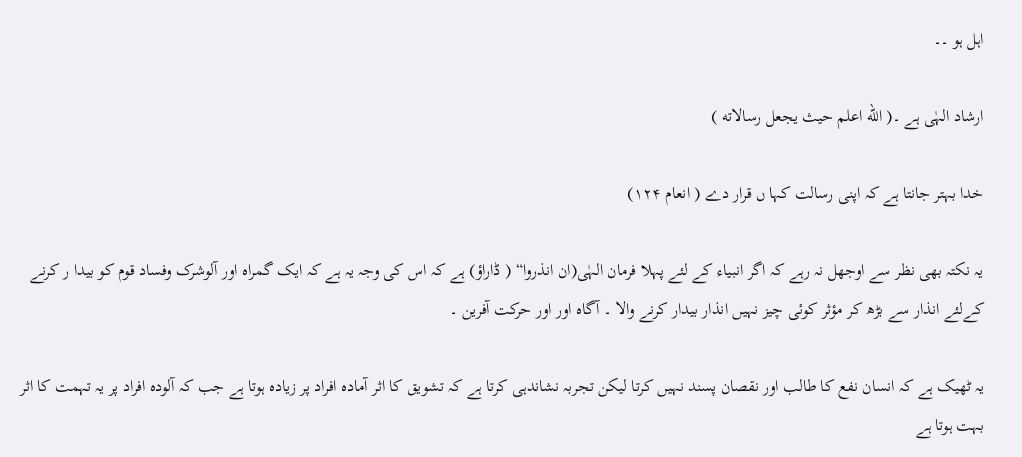اہل ہو ۔۔

ارشاد الہٰی ہے ۔( الله اعلم حیث یجعل رسالاته )

خدا بہتر جانتا ہے کہ اپنی رسالت کہا ں قرار دے ( انعام ۱۲۴)

یہ نکتہ بھی نظر سے اوجھل نہ رہے کہ اگر انبیاء کے لئے پہلا فرمان الہٰی(ان انذروا“ ( ڈاراؤ) ہے کہ اس کی وجہ یہ ہے کہ ایک گمراہ اور آلوشرک وفساد قوم کو بیدا ر کرنے کےلئے انذار سے بڑھ کر مؤثر کوئی چیز نہیں انذار بیدار کرنے والا ۔ آگاہ اور اور حرکت آفرین ۔

یہ ٹھیک ہے کہ انسان نفع کا طالب اور نقصان پسند نہیں کرتا لیکن تجربہ نشاندہی کرتا ہے کہ تشویق کا اثر آمادہ افراد پر زیادہ ہوتا ہے جب کہ آلودہ افراد پر یہ تہمت کا اثر بہت ہوتا ہے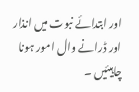اور ابتدائے نبوت میں انذار اور ڈرانے وال امور ہونا چاہیئیں ۔